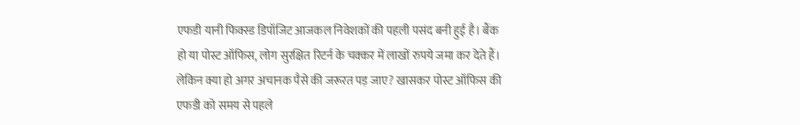एफडी यानी फिक्स्ड डिपॉजिट आजकल निवेशकों की पहली पसंद बनी हुई है। बैंक हो या पोस्ट ऑफिस, लोग सुरक्षित रिटर्न के चक्कर में लाखों रुपये जमा कर देते हैं। लेकिन क्या हो अगर अचानक पैसे की जरूरत पड़ जाए? खासकर पोस्ट ऑफिस की एफडी को समय से पहले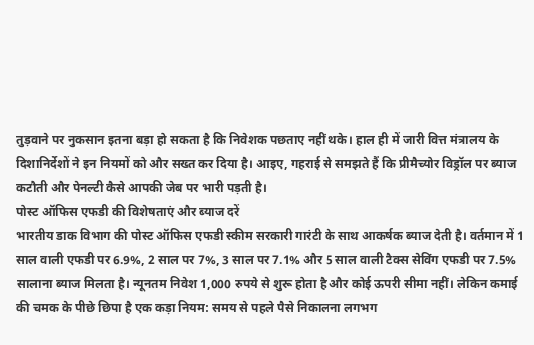तुड़वाने पर नुकसान इतना बड़ा हो सकता है कि निवेशक पछताए नहीं थके। हाल ही में जारी वित्त मंत्रालय के दिशानिर्देशों ने इन नियमों को और सख्त कर दिया है। आइए, गहराई से समझते हैं कि प्रीमैच्योर विड्रॉल पर ब्याज कटौती और पेनल्टी कैसे आपकी जेब पर भारी पड़ती है।
पोस्ट ऑफिस एफडी की विशेषताएं और ब्याज दरें
भारतीय डाक विभाग की पोस्ट ऑफिस एफडी स्कीम सरकारी गारंटी के साथ आकर्षक ब्याज देती है। वर्तमान में 1 साल वाली एफडी पर 6.9%, 2 साल पर 7%, 3 साल पर 7.1% और 5 साल वाली टैक्स सेविंग एफडी पर 7.5% सालाना ब्याज मिलता है। न्यूनतम निवेश 1,000 रुपये से शुरू होता है और कोई ऊपरी सीमा नहीं। लेकिन कमाई की चमक के पीछे छिपा है एक कड़ा नियम: समय से पहले पैसे निकालना लगभग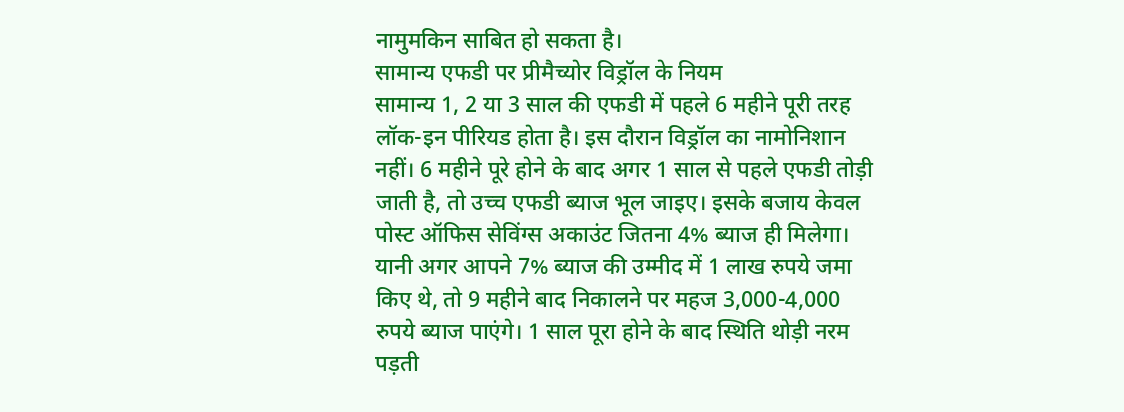नामुमकिन साबित हो सकता है।
सामान्य एफडी पर प्रीमैच्योर विड्रॉल के नियम
सामान्य 1, 2 या 3 साल की एफडी में पहले 6 महीने पूरी तरह लॉक-इन पीरियड होता है। इस दौरान विड्रॉल का नामोनिशान नहीं। 6 महीने पूरे होने के बाद अगर 1 साल से पहले एफडी तोड़ी जाती है, तो उच्च एफडी ब्याज भूल जाइए। इसके बजाय केवल पोस्ट ऑफिस सेविंग्स अकाउंट जितना 4% ब्याज ही मिलेगा। यानी अगर आपने 7% ब्याज की उम्मीद में 1 लाख रुपये जमा किए थे, तो 9 महीने बाद निकालने पर महज 3,000-4,000 रुपये ब्याज पाएंगे। 1 साल पूरा होने के बाद स्थिति थोड़ी नरम पड़ती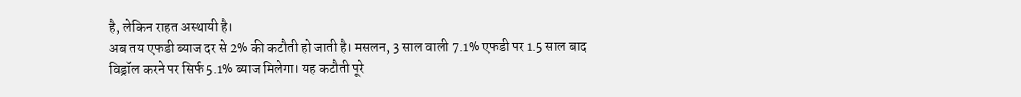है, लेकिन राहत अस्थायी है।
अब तय एफडी ब्याज दर से 2% की कटौती हो जाती है। मसलन, 3 साल वाली 7.1% एफडी पर 1.5 साल बाद विड्रॉल करने पर सिर्फ 5.1% ब्याज मिलेगा। यह कटौती पूरे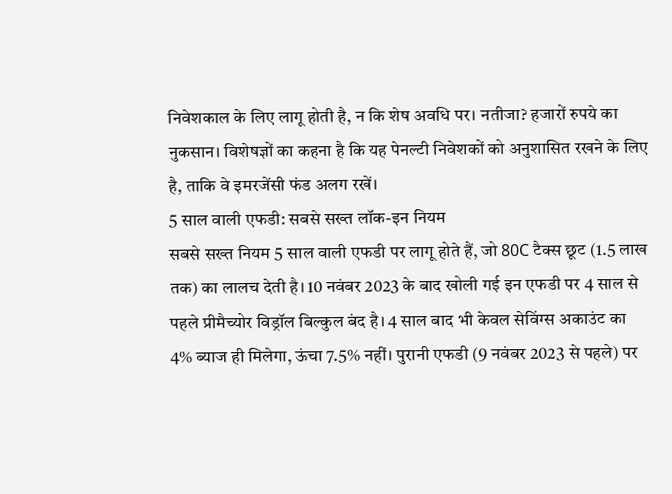निवेशकाल के लिए लागू होती है, न कि शेष अवधि पर। नतीजा? हजारों रुपये का नुकसान। विशेषज्ञों का कहना है कि यह पेनल्टी निवेशकों को अनुशासित रखने के लिए है, ताकि वे इमरजेंसी फंड अलग रखें।
5 साल वाली एफडी: सबसे सख्त लॉक-इन नियम
सबसे सख्त नियम 5 साल वाली एफडी पर लागू होते हैं, जो 80C टैक्स छूट (1.5 लाख तक) का लालच देती है। 10 नवंबर 2023 के बाद खोली गई इन एफडी पर 4 साल से पहले प्रीमैच्योर विड्रॉल बिल्कुल बंद है। 4 साल बाद भी केवल सेविंग्स अकाउंट का 4% ब्याज ही मिलेगा, ऊंचा 7.5% नहीं। पुरानी एफडी (9 नवंबर 2023 से पहले) पर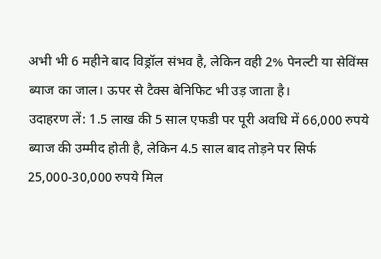अभी भी 6 महीने बाद विड्रॉल संभव है, लेकिन वही 2% पेनल्टी या सेविंग्स ब्याज का जाल। ऊपर से टैक्स बेनिफिट भी उड़ जाता है।
उदाहरण लें: 1.5 लाख की 5 साल एफडी पर पूरी अवधि में 66,000 रुपये ब्याज की उम्मीद होती है, लेकिन 4.5 साल बाद तोड़ने पर सिर्फ 25,000-30,000 रुपये मिल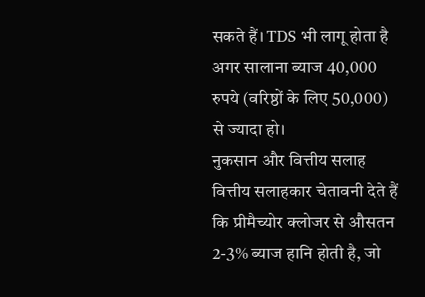सकते हैं। TDS भी लागू होता है अगर सालाना ब्याज 40,000 रुपये (वरिष्ठों के लिए 50,000) से ज्यादा हो।
नुकसान और वित्तीय सलाह
वित्तीय सलाहकार चेतावनी देते हैं कि प्रीमैच्योर क्लोजर से औसतन 2-3% ब्याज हानि होती है, जो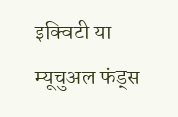इक्विटी या म्यूचुअल फंड्स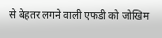से बेहतर लगने वाली एफडी को जोखिम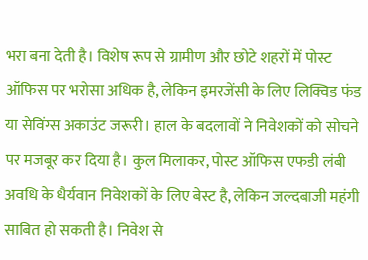भरा बना देती है। विशेष रूप से ग्रामीण और छोटे शहरों में पोस्ट ऑफिस पर भरोसा अधिक है, लेकिन इमरजेंसी के लिए लिक्विड फंड या सेविंग्स अकाउंट जरूरी। हाल के बदलावों ने निवेशकों को सोचने पर मजबूर कर दिया है। कुल मिलाकर, पोस्ट ऑफिस एफडी लंबी अवधि के धैर्यवान निवेशकों के लिए बेस्ट है, लेकिन जल्दबाजी महंगी साबित हो सकती है। निवेश से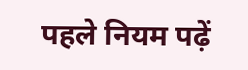पहले नियम पढ़ें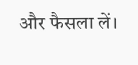और फैसला लें।